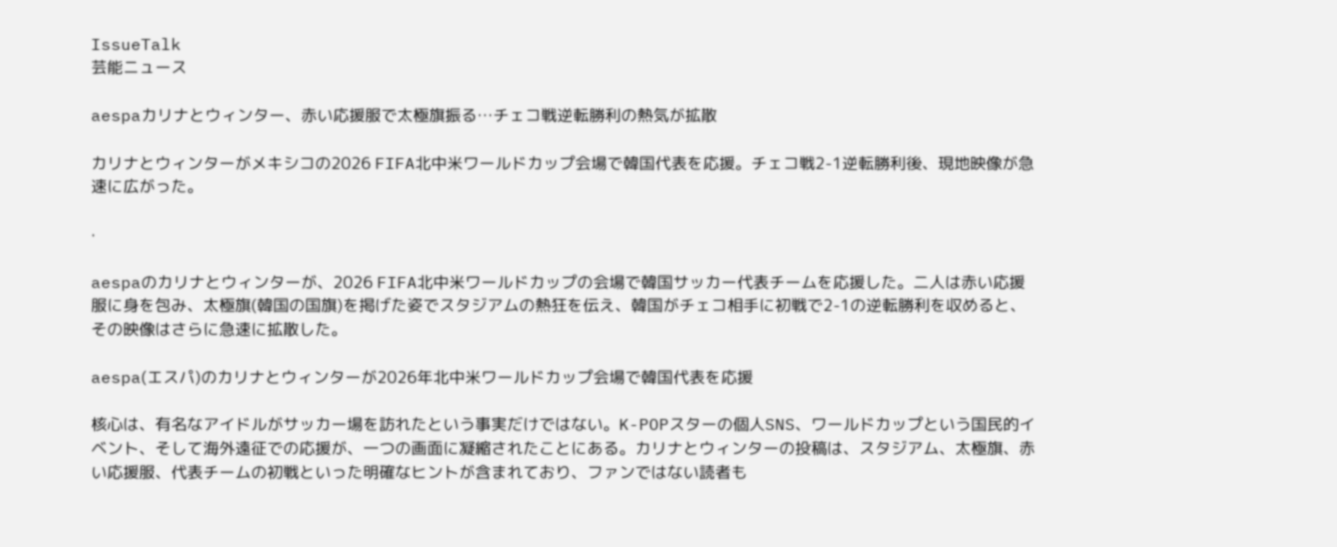IssueTalk
芸能ニュース

aespaカリナとウィンター、赤い応援服で太極旗振る…チェコ戦逆転勝利の熱気が拡散

カリナとウィンターがメキシコの2026 FIFA北中米ワールドカップ会場で韓国代表を応援。チェコ戦2-1逆転勝利後、現地映像が急速に広がった。

·

aespaのカリナとウィンターが、2026 FIFA北中米ワールドカップの会場で韓国サッカー代表チームを応援した。二人は赤い応援服に身を包み、太極旗(韓国の国旗)を掲げた姿でスタジアムの熱狂を伝え、韓国がチェコ相手に初戦で2-1の逆転勝利を収めると、その映像はさらに急速に拡散した。

aespa(エスパ)のカリナとウィンターが2026年北中米ワールドカップ会場で韓国代表を応援

核心は、有名なアイドルがサッカー場を訪れたという事実だけではない。K-POPスターの個人SNS、ワールドカップという国民的イベント、そして海外遠征での応援が、一つの画面に凝縮されたことにある。カリナとウィンターの投稿は、スタジアム、太極旗、赤い応援服、代表チームの初戦といった明確なヒントが含まれており、ファンではない読者も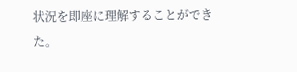状況を即座に理解することができた。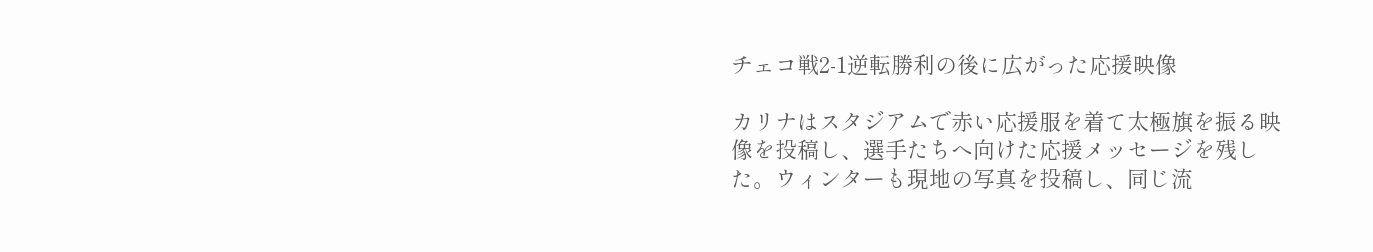チェコ戦2-1逆転勝利の後に広がった応援映像

カリナはスタジアムで赤い応援服を着て太極旗を振る映像を投稿し、選手たちへ向けた応援メッセージを残した。ウィンターも現地の写真を投稿し、同じ流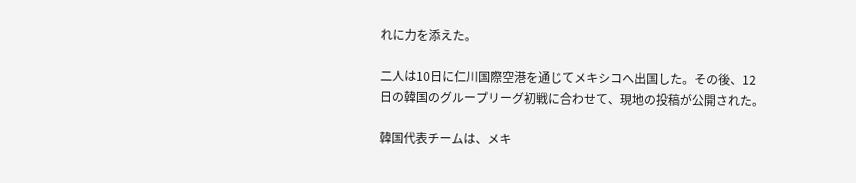れに力を添えた。

二人は10日に仁川国際空港を通じてメキシコへ出国した。その後、12日の韓国のグループリーグ初戦に合わせて、現地の投稿が公開された。

韓国代表チームは、メキ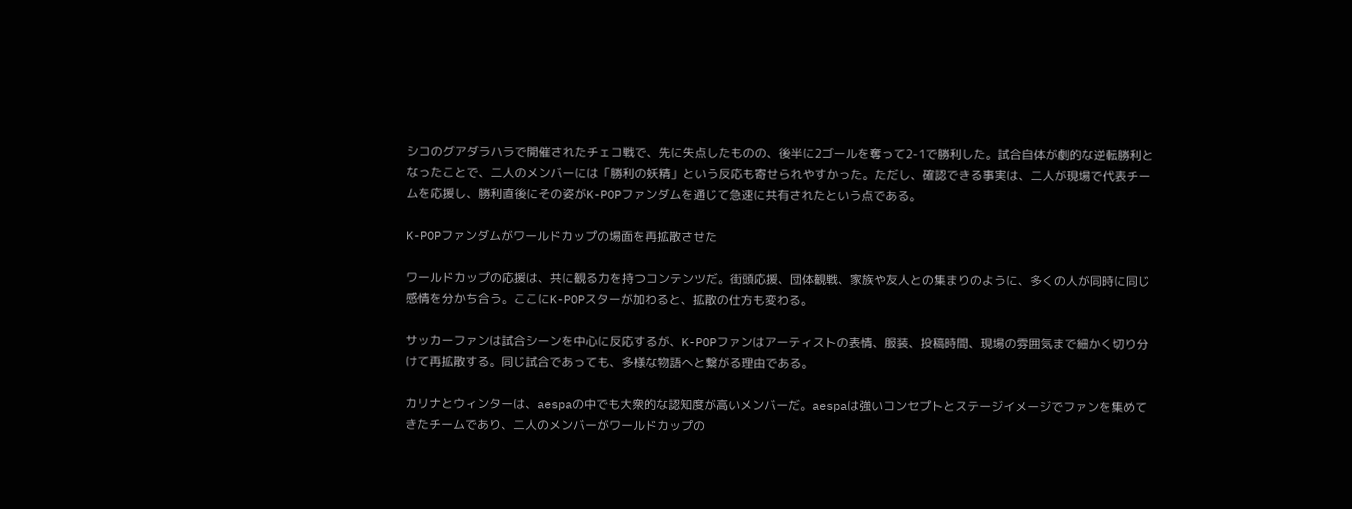シコのグアダラハラで開催されたチェコ戦で、先に失点したものの、後半に2ゴールを奪って2-1で勝利した。試合自体が劇的な逆転勝利となったことで、二人のメンバーには「勝利の妖精」という反応も寄せられやすかった。ただし、確認できる事実は、二人が現場で代表チームを応援し、勝利直後にその姿がK-POPファンダムを通じて急速に共有されたという点である。

K-POPファンダムがワールドカップの場面を再拡散させた

ワールドカップの応援は、共に観る力を持つコンテンツだ。街頭応援、団体観戦、家族や友人との集まりのように、多くの人が同時に同じ感情を分かち合う。ここにK-POPスターが加わると、拡散の仕方も変わる。

サッカーファンは試合シーンを中心に反応するが、K-POPファンはアーティストの表情、服装、投稿時間、現場の雰囲気まで細かく切り分けて再拡散する。同じ試合であっても、多様な物語へと繋がる理由である。

カリナとウィンターは、aespaの中でも大衆的な認知度が高いメンバーだ。aespaは強いコンセプトとステージイメージでファンを集めてきたチームであり、二人のメンバーがワールドカップの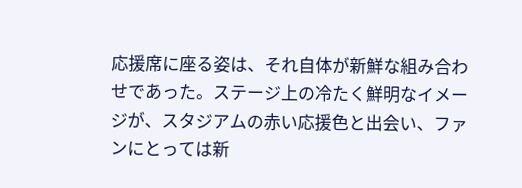応援席に座る姿は、それ自体が新鮮な組み合わせであった。ステージ上の冷たく鮮明なイメージが、スタジアムの赤い応援色と出会い、ファンにとっては新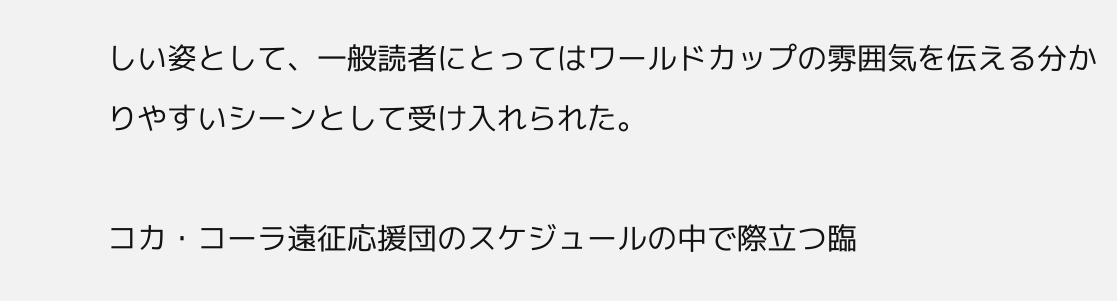しい姿として、一般読者にとってはワールドカップの雰囲気を伝える分かりやすいシーンとして受け入れられた。

コカ・コーラ遠征応援団のスケジュールの中で際立つ臨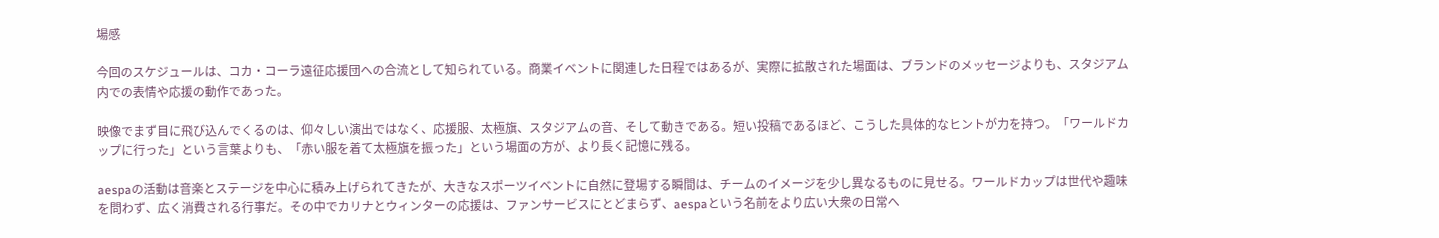場感

今回のスケジュールは、コカ・コーラ遠征応援団への合流として知られている。商業イベントに関連した日程ではあるが、実際に拡散された場面は、ブランドのメッセージよりも、スタジアム内での表情や応援の動作であった。

映像でまず目に飛び込んでくるのは、仰々しい演出ではなく、応援服、太極旗、スタジアムの音、そして動きである。短い投稿であるほど、こうした具体的なヒントが力を持つ。「ワールドカップに行った」という言葉よりも、「赤い服を着て太極旗を振った」という場面の方が、より長く記憶に残る。

aespaの活動は音楽とステージを中心に積み上げられてきたが、大きなスポーツイベントに自然に登場する瞬間は、チームのイメージを少し異なるものに見せる。ワールドカップは世代や趣味を問わず、広く消費される行事だ。その中でカリナとウィンターの応援は、ファンサービスにとどまらず、aespaという名前をより広い大衆の日常へ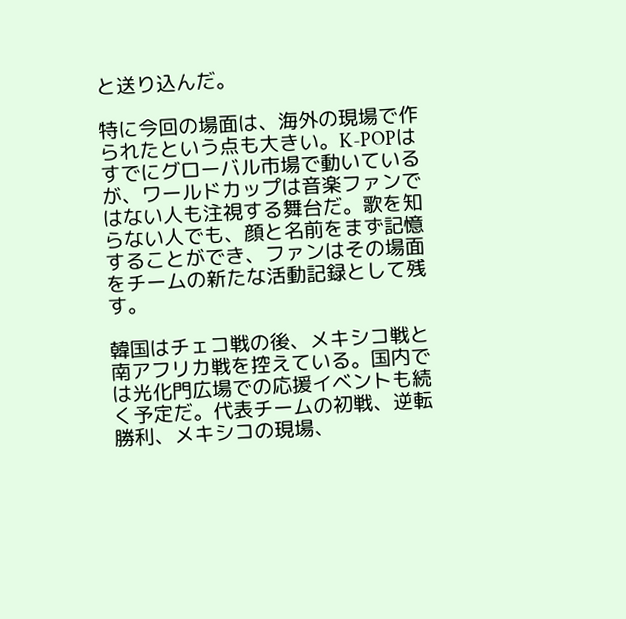と送り込んだ。

特に今回の場面は、海外の現場で作られたという点も大きい。K-POPはすでにグローバル市場で動いているが、ワールドカップは音楽ファンではない人も注視する舞台だ。歌を知らない人でも、顔と名前をまず記憶することができ、ファンはその場面をチームの新たな活動記録として残す。

韓国はチェコ戦の後、メキシコ戦と南アフリカ戦を控えている。国内では光化門広場での応援イベントも続く予定だ。代表チームの初戦、逆転勝利、メキシコの現場、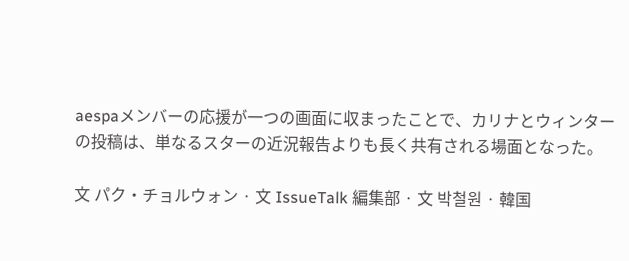aespaメンバーの応援が一つの画面に収まったことで、カリナとウィンターの投稿は、単なるスターの近況報告よりも長く共有される場面となった。

文 パク・チョルウォン · 文 IssueTalk 編集部 · 文 박철원 · 韓国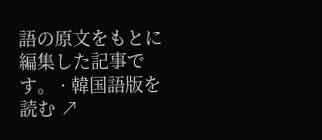語の原文をもとに編集した記事です。 · 韓国語版を読む ↗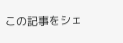この記事をシェ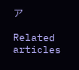ア

Related articles